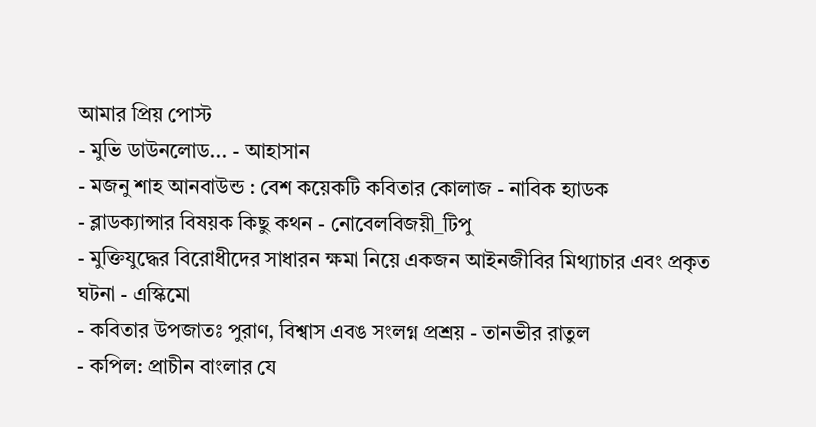আমার প্রিয় পোস্ট
- মুভি ডাউনলোড... - আহাসান
- মজনু শাহ আনবাউন্ড : বেশ কয়েকটি কবিতার কোলাজ - নাবিক হ্যাডক
- ব্লাডক্যান্সার বিষয়ক কিছু কথন - নোবেলবিজয়ী_টিপু
- মুক্তিযুদ্ধের বিরোধীদের সাধারন ক্ষমা নিয়ে একজন আইনজীবির মিথ্যাচার এবং প্রকৃত ঘটনা - এস্কিমো
- কবিতার উপজাতঃ পুরাণ, বিশ্বাস এবঙ সংলগ্ন প্রশ্রয় - তানভীর রাতুল
- কপিল: প্রাচীন বাংলার যে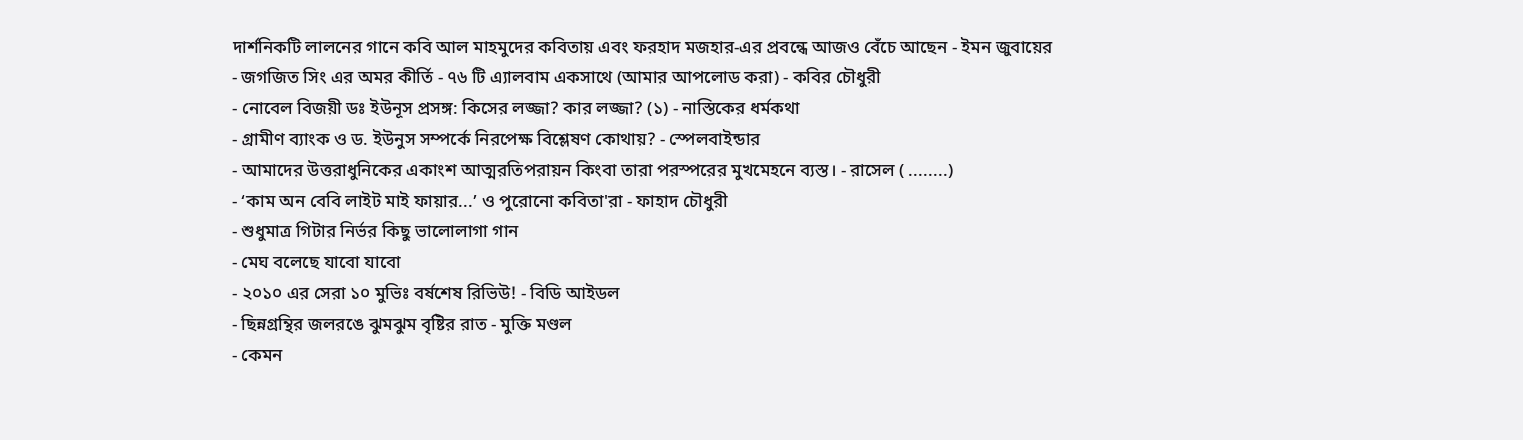দার্শনিকটি লালনের গানে কবি আল মাহমুদের কবিতায় এবং ফরহাদ মজহার-এর প্রবন্ধে আজও বেঁচে আছেন - ইমন জুবায়ের
- জগজিত সিং এর অমর কীর্তি - ৭৬ টি এ্যালবাম একসাথে (আমার আপলোড করা) - কবির চৌধুরী
- নোবেল বিজয়ী ডঃ ইউনূস প্রসঙ্গ: কিসের লজ্জা? কার লজ্জা? (১) - নাস্তিকের ধর্মকথা
- গ্রামীণ ব্যাংক ও ড. ইউনুস সম্পর্কে নিরপেক্ষ বিশ্লেষণ কোথায়? - স্পেলবাইন্ডার
- আমাদের উত্তরাধুনিকের একাংশ আত্মরতিপরায়ন কিংবা তারা পরস্পরের মুখমেহনে ব্যস্ত। - রাসেল ( ........)
- ‘কাম অন বেবি লাইট মাই ফায়ার...’ ও পুরোনো কবিতা'রা - ফাহাদ চৌধুরী
- শুধুমাত্র গিটার নির্ভর কিছু ভালোলাগা গান
- মেঘ বলেছে যাবো যাবো
- ২০১০ এর সেরা ১০ মুভিঃ বর্ষশেষ রিভিউ! - বিডি আইডল
- ছিন্নগ্রন্থির জলরঙে ঝুমঝুম বৃষ্টির রাত - মুক্তি মণ্ডল
- কেমন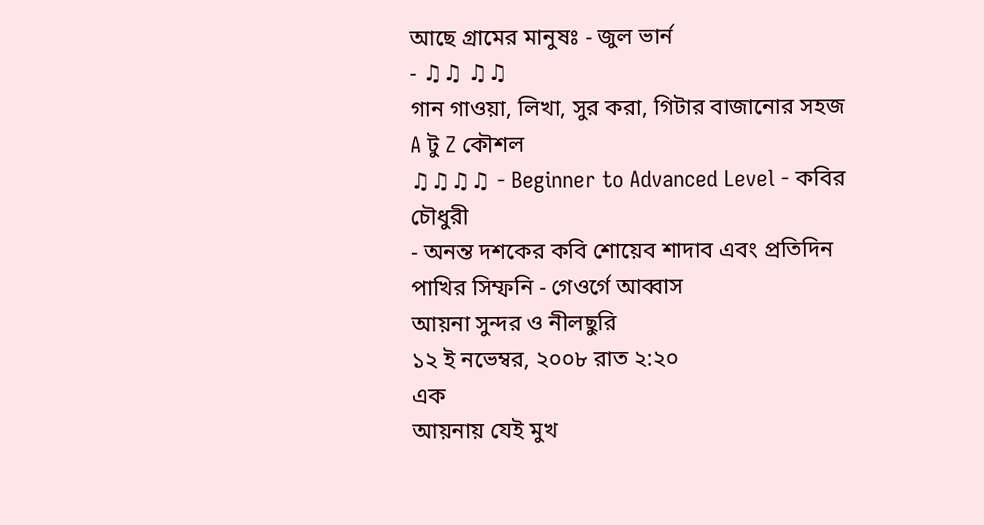আছে গ্রামের মানুষঃ - জুল ভার্ন
- ♫♫ ♫♫
গান গাওয়া, লিখা, সুর করা, গিটার বাজানোর সহজ A টু Z কৌশল
♫♫♫♫ - Beginner to Advanced Level - কবির চৌধুরী
- অনন্ত দশকের কবি শোয়েব শাদাব এবং প্রতিদিন পাখির সিম্ফনি - গেওর্গে আব্বাস
আয়না সুন্দর ও নীলছুরি
১২ ই নভেম্বর, ২০০৮ রাত ২:২০
এক
আয়নায় যেই মুখ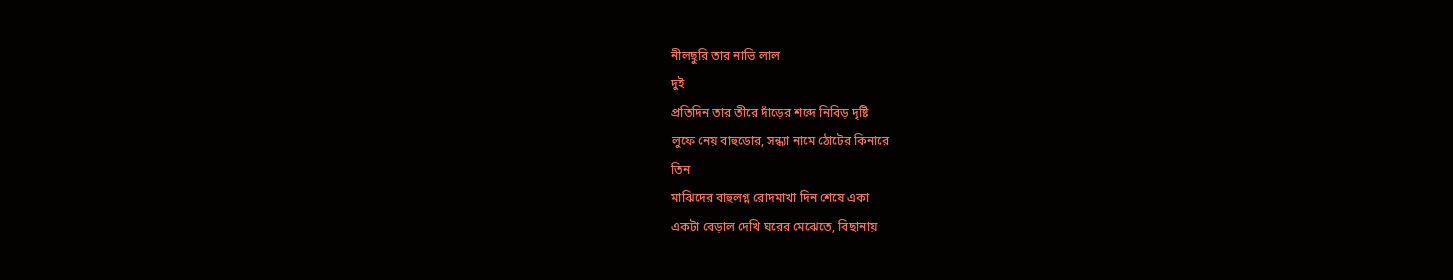নীলছুরি তার নাভি লাল
দুই
প্রতিদিন তার তীরে দাঁড়ের শব্দে নিবিড় দৃষ্টি
লুফে নেয় বাহুডোর, সন্ধ্যা নামে ঠোটের কিনারে
তিন
মাঝিদের বাহুলগ্ন রোদমাখা দিন শেষে একা
একটা বেড়াল দেখি ঘরের মেঝেতে, বিছানায়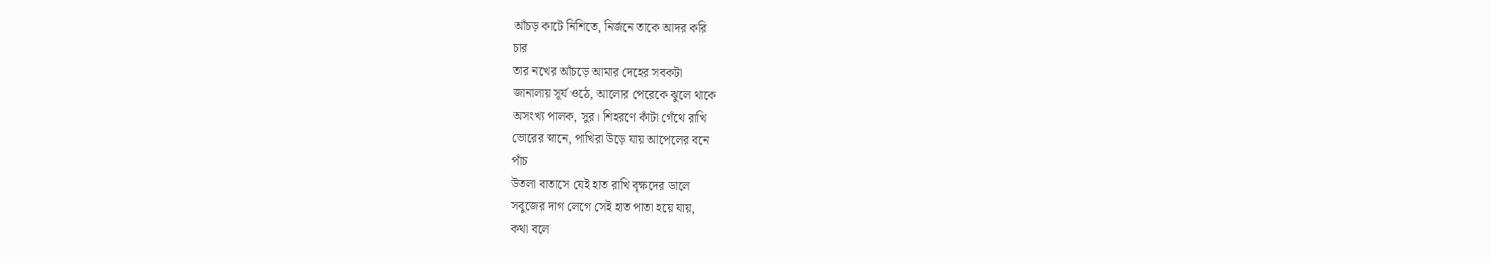আঁচড় কাটে নিশিতে, নির্জনে তাকে আদর করি
চার
তার নখের আঁচড়ে আমার দেহের সবকটা
জানালায় সূর্য ওঠে, আলোর পেরেকে ঝুলে থাকে
অসংখ্য পালক, সুর। শিহরণে কাঁটা গেঁথে রাখি
ভোরের স্নানে, পাখিরা উড়ে যায় আপেলের বনে
পাঁচ
উতলা বাতাসে যেই হাত রাখি বৃক্ষদের ডালে
সবুজের দাগ লেগে সেই হাত পাতা হয়ে যায়,
কথা বলে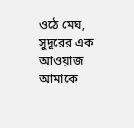ওঠে মেঘ, সুদূরের এক আওয়াজ
আমাকে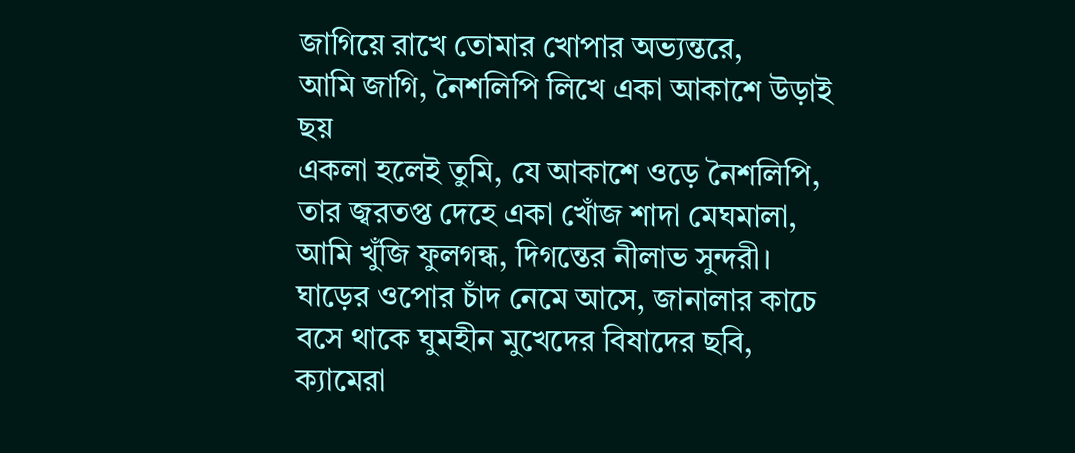জাগিয়ে রাখে তোমার খোপার অভ্যন্তরে,
আমি জাগি, নৈশলিপি লিখে একা আকাশে উড়াই
ছয়
একলা হলেই তুমি, যে আকাশে ওড়ে নৈশলিপি,
তার জ্বরতপ্ত দেহে একা খোঁজ শাদা মেঘমালা,
আমি খুঁজি ফুলগন্ধ, দিগন্তের নীলাভ সুন্দরী।
ঘাড়ের ওপোর চাঁদ নেমে আসে, জানালার কাচে
বসে থাকে ঘুমহীন মুখেদের বিষাদের ছবি,
ক্যামেরা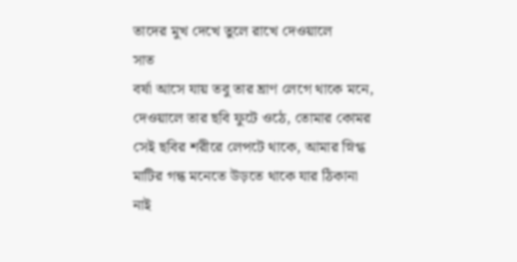তাদের মুখ দেখে তুলে রাখে দেওয়ালে
সাত
বর্ষা আসে যায় তবু তার ঘ্রাণ লেগে থাকে মনে,
দেওয়ালে তার ছবি ফুটে ওঠে, তোমার কোমর
সেই ছবির শরীরে লেপটে থাকে, আমার স্নিগ্ধ
মাটির গন্ধ মনেতে উড়তে থাকে যার ঠিকানা
নাই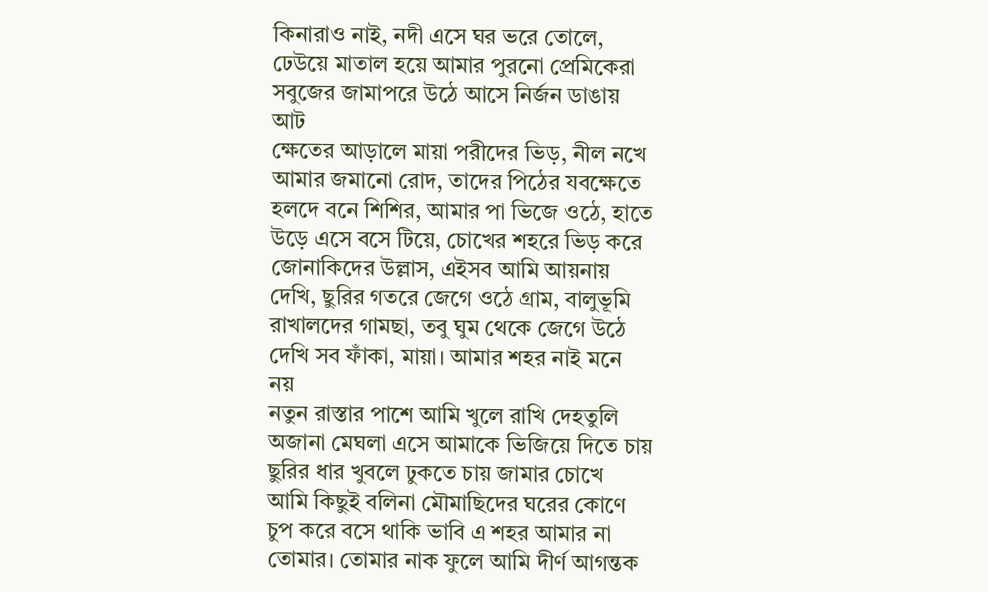কিনারাও নাই, নদী এসে ঘর ভরে তোলে,
ঢেউয়ে মাতাল হয়ে আমার পুরনো প্রেমিকেরা
সবুজের জামাপরে উঠে আসে নির্জন ডাঙায়
আট
ক্ষেতের আড়ালে মায়া পরীদের ভিড়, নীল নখে
আমার জমানো রোদ, তাদের পিঠের যবক্ষেতে
হলদে বনে শিশির, আমার পা ভিজে ওঠে, হাতে
উড়ে এসে বসে টিয়ে, চোখের শহরে ভিড় করে
জোনাকিদের উল্লাস, এইসব আমি আয়নায়
দেখি, ছুরির গতরে জেগে ওঠে গ্রাম, বালুভূমি
রাখালদের গামছা, তবু ঘুম থেকে জেগে উঠে
দেখি সব ফাঁকা, মায়া। আমার শহর নাই মনে
নয়
নতুন রাস্তার পাশে আমি খুলে রাখি দেহতুলি
অজানা মেঘলা এসে আমাকে ভিজিয়ে দিতে চায়
ছুরির ধার খুবলে ঢুকতে চায় জামার চোখে
আমি কিছুই বলিনা মৌমাছিদের ঘরের কোণে
চুপ করে বসে থাকি ভাবি এ শহর আমার না
তোমার। তোমার নাক ফুলে আমি দীর্ণ আগন্তক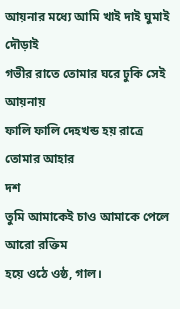আয়নার মধ্যে আমি খাই দাই ঘুমাই দৌড়াই
গভীর রাতে তোমার ঘরে ঢুকি সেই আয়নায়
ফালি ফালি দেহখন্ড হয় রাত্রে তোমার আহার
দশ
তুমি আমাকেই চাও আমাকে পেলে আরো রক্তিম
হয়ে ওঠে ওষ্ঠ, গাল।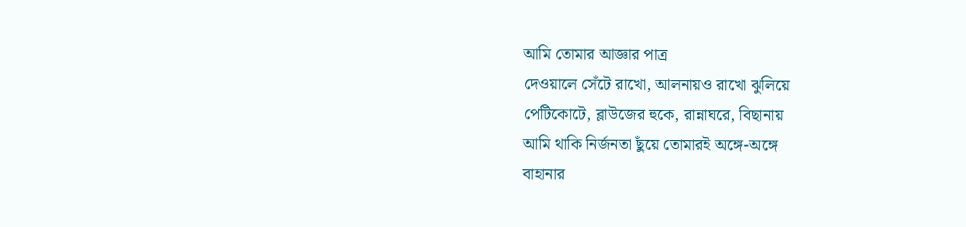আমি তোমার আজ্ঞার পাত্র
দেওয়ালে সেঁটে রাখো, আলনায়ও রাখো ঝুলিয়ে
পেটিকোটে, ব্লাউজের হুকে, রান্নাঘরে, বিছানায়
আমি থাকি নির্জনতা ছুঁয়ে তোমারই অঙ্গে-অঙ্গে
বাহানার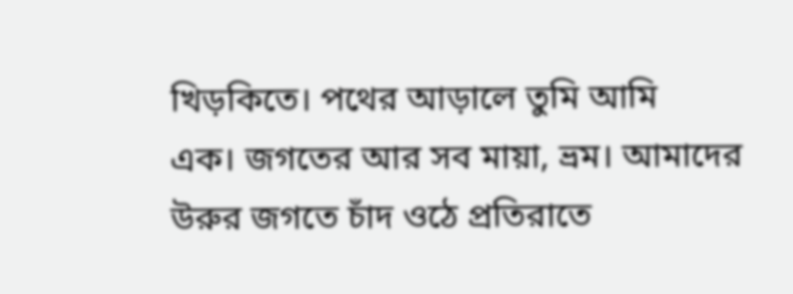খিড়কিতে। পথের আড়ালে তুমি আমি
এক। জগতের আর সব মায়া, ভ্রম। আমাদের
উরুর জগতে চাঁদ ওঠে প্রতিরাতে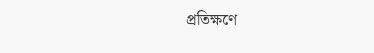প্রতিক্ষণে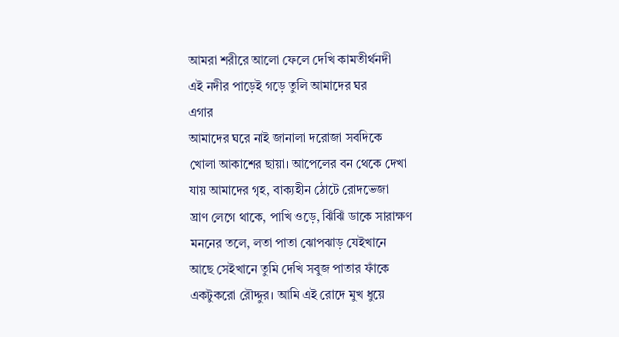আমরা শরীরে আলো ফেলে দেখি কামতীর্থনদী
এই নদীর পাড়েই গড়ে তুলি আমাদের ঘর
এগার
আমাদের ঘরে নাই জানালা দরোজা সবদিকে
খোলা আকাশের ছায়া। আপেলের বন থেকে দেখা
যায় আমাদের গৃহ, বাক্যহীন ঠোটে রোদভেজা
ঘ্রাণ লেগে থাকে, পাখি ওড়ে, ঝিঁঝিঁ ডাকে সারাক্ষণ
মননের তলে, লতা পাতা ঝোপঝাড় যেইখানে
আছে সেইখানে তুমি দেখি সবুজ পাতার ফাঁকে
একটুকরো রৌদ্দুর। আমি এই রোদে মুখ ধুয়ে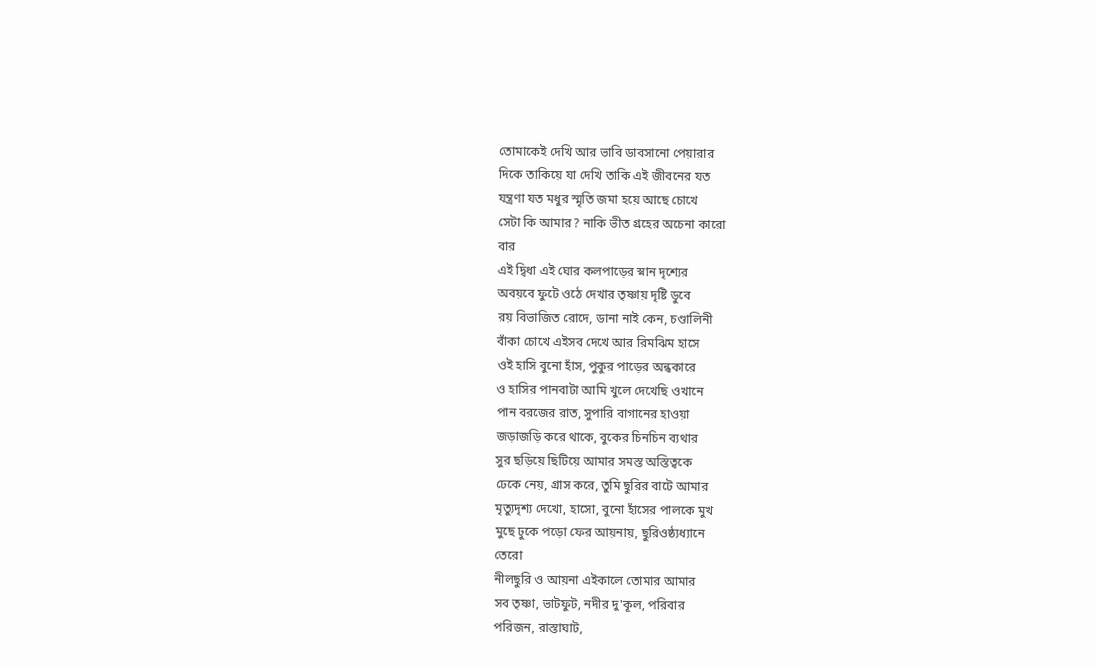তোমাকেই দেখি আর ভাবি ডাবসানো পেয়ারার
দিকে তাকিয়ে যা দেখি তাকি এই জীবনের যত
যন্ত্রণা যত মধুর স্মৃতি জমা হয়ে আছে চোখে
সেটা কি আমার? নাকি ভীত গ্রহের অচেনা কারো
বার
এই দ্বিধা এই ঘোর কলপাড়ের স্নান দৃশ্যের
অবয়বে ফুটে ওঠে দেখার তৃষ্ণায় দৃষ্টি ডুবে
রয় বিভাজিত রোদে, ডানা নাই কেন, চণ্ডালিনী
বাঁকা চোখে এইসব দেখে আর রিমঝিম হাসে
ওই হাসি বুনো হাঁস, পুকুর পাড়ের অন্ধকারে
ও হাসির পানবাটা আমি খুলে দেখেছি ওখানে
পান বরজের রাত, সুপারি বাগানের হাওয়া
জড়াজড়ি করে থাকে, বুকের চিনচিন ব্যথার
সুর ছড়িয়ে ছিটিয়ে আমার সমস্ত অস্তিত্বকে
ঢেকে নেয়, গ্রাস করে, তুমি ছুরির বাটে আমার
মৃত্যুদৃশ্য দেখো, হাসো, বুনো হাঁসের পালকে মুখ
মুছে ঢুকে পড়ো ফের আয়নায়, ছুরিওষ্ঠ্যধ্যানে
তেরো
নীলছুরি ও আয়না এইকালে তোমার আমার
সব তৃষ্ণা, ভাটফুট, নদীর দু'কূল, পরিবার
পরিজন, রাস্তাঘাট,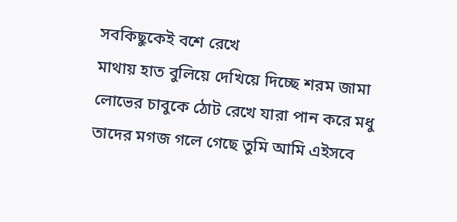সবকিছুকেই বশে রেখে
মাথায় হাত বুলিয়ে দেখিয়ে দিচ্ছে শরম জামা
লোভের চাবুকে ঠোট রেখে যারা পান করে মধু
তাদের মগজ গলে গেছে তুমি আমি এইসবে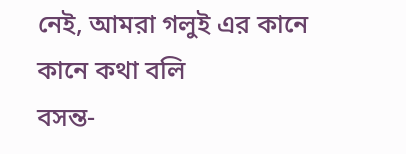নেই, আমরা গলুই এর কানে কানে কথা বলি
বসন্ত-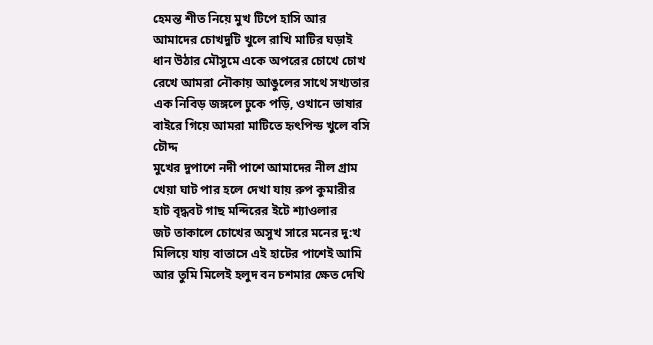হেমন্ত শীত নিয়ে মুখ টিপে হাসি আর
আমাদের চোখদুটি খুলে রাখি মাটির ঘড়াই
ধান উঠার মৌসুমে একে অপরের চোখে চোখ
রেখে আমরা নৌকায় আঙুলের সাথে সখ্যতার
এক নিবিড় জঙ্গলে ঢুকে পড়ি, ওখানে ভাষার
বাইরে গিয়ে আমরা মাটিতে হৃৎপিন্ড খুলে বসি
চৌদ্দ
মুখের দুপাশে নদী পাশে আমাদের নীল গ্রাম
খেয়া ঘাট পার হলে দেখা যায় রুপ কুমারীর
হাট বৃদ্ধবট গাছ মন্দিরের ইটে শ্যাওলার
জট তাকালে চোখের অসুখ সারে মনের দু:খ
মিলিয়ে যায় বাতাসে এই হাটের পাশেই আমি
আর তুমি মিলেই হলুদ বন চশমার ক্ষেত দেখি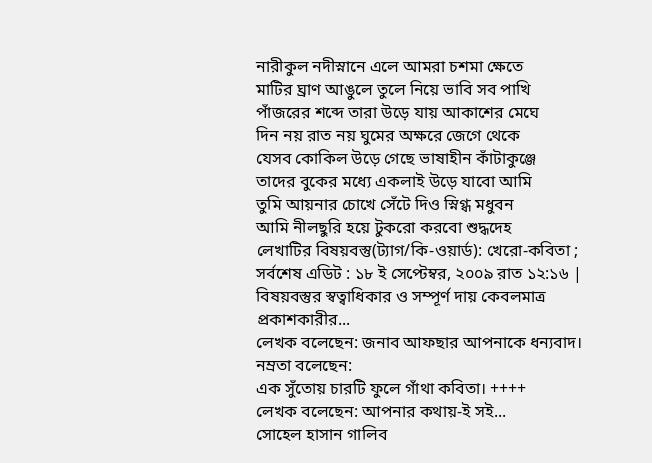নারীকুল নদীস্নানে এলে আমরা চশমা ক্ষেতে
মাটির ঘ্রাণ আঙুলে তুলে নিয়ে ভাবি সব পাখি
পাঁজরের শব্দে তারা উড়ে যায় আকাশের মেঘে
দিন নয় রাত নয় ঘুমের অক্ষরে জেগে থেকে
যেসব কোকিল উড়ে গেছে ভাষাহীন কাঁটাকুঞ্জে
তাদের বুকের মধ্যে একলাই উড়ে যাবো আমি
তুমি আয়নার চোখে সেঁটে দিও স্নিগ্ধ মধুবন
আমি নীলছুরি হয়ে টুকরো করবো শুদ্ধদেহ
লেখাটির বিষয়বস্তু(ট্যাগ/কি-ওয়ার্ড): খেরো-কবিতা ;
সর্বশেষ এডিট : ১৮ ই সেপ্টেম্বর, ২০০৯ রাত ১২:১৬ | বিষয়বস্তুর স্বত্বাধিকার ও সম্পূর্ণ দায় কেবলমাত্র প্রকাশকারীর...
লেখক বলেছেন: জনাব আফছার আপনাকে ধন্যবাদ।
নম্রতা বলেছেন:
এক সুঁতোয় চারটি ফুলে গাঁথা কবিতা। ++++
লেখক বলেছেন: আপনার কথায়-ই সই...
সোহেল হাসান গালিব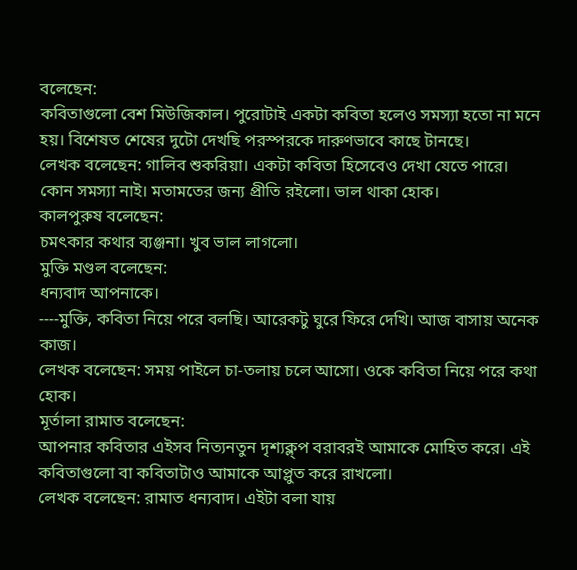বলেছেন:
কবিতাগুলো বেশ মিউজিকাল। পুরোটাই একটা কবিতা হলেও সমস্যা হতো না মনে হয়। বিশেষত শেষের দুটো দেখছি পরস্পরকে দারুণভাবে কাছে টানছে।
লেখক বলেছেন: গালিব শুকরিয়া। একটা কবিতা হিসেবেও দেখা যেতে পারে। কোন সমস্যা নাই। মতামতের জন্য প্রীতি রইলো। ভাল থাকা হোক।
কালপুরুষ বলেছেন:
চমৎকার কথার ব্যঞ্জনা। খুব ভাল লাগলো।
মুক্তি মণ্ডল বলেছেন:
ধন্যবাদ আপনাকে।
----মুক্তি, কবিতা নিয়ে পরে বলছি। আরেকটু ঘুরে ফিরে দেখি। আজ বাসায় অনেক কাজ।
লেখক বলেছেন: সময় পাইলে চা-তলায় চলে আসো। ওকে কবিতা নিয়ে পরে কথা হোক।
মূর্তালা রামাত বলেছেন:
আপনার কবিতার এইসব নিত্যনতুন দৃশ্যক্ল্প বরাবরই আমাকে মোহিত করে। এই কবিতাগুলো বা কবিতাটাও আমাকে আপ্লুত করে রাখলো।
লেখক বলেছেন: রামাত ধন্যবাদ। এইটা বলা যায়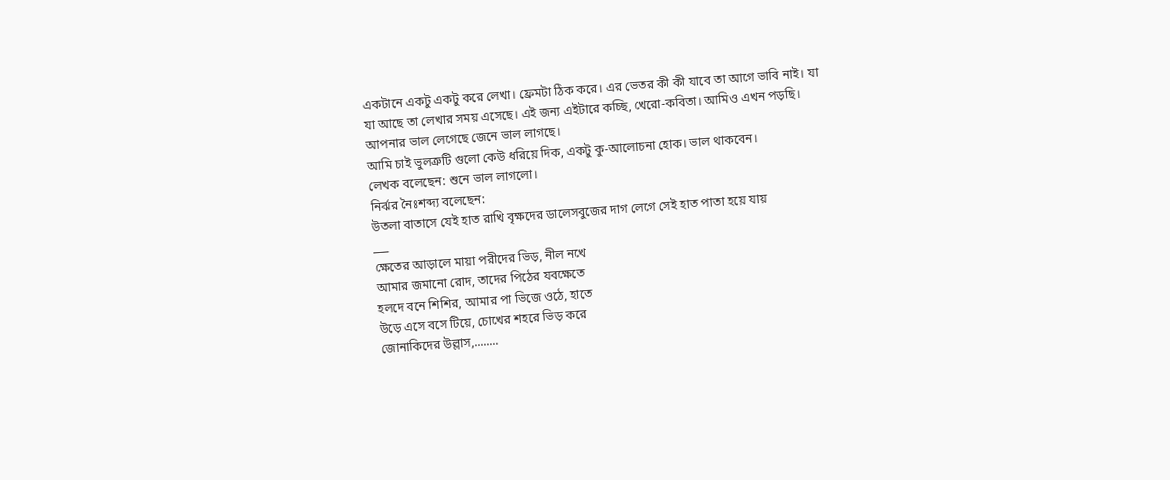একটানে একটু একটু করে লেখা। ফ্রেমটা ঠিক করে। এর ভেতর কী কী যাবে তা আগে ভাবি নাই। যা যা আছে তা লেখার সময় এসেছে। এই জন্য এইটারে কচ্ছি, খেরো-কবিতা। আমিও এখন পড়ছি।
আপনার ভাল লেগেছে জেনে ভাল লাগছে।
আমি চাই ভুলত্রুটি গুলো কেউ ধরিয়ে দিক, একটু কু-আলোচনা হোক। ভাল থাকবেন।
লেখক বলেছেন: শুনে ভাল লাগলো।
নির্ঝর নৈঃশব্দ্য বলেছেন:
উতলা বাতাসে যেই হাত রাখি বৃক্ষদের ডালেসবুজের দাগ লেগে সেই হাত পাতা হয়ে যায়
___
ক্ষেতের আড়ালে মায়া পরীদের ভিড়, নীল নখে
আমার জমানো রোদ, তাদের পিঠের যবক্ষেতে
হলদে বনে শিশির, আমার পা ভিজে ওঠে, হাতে
উড়ে এসে বসে টিয়ে, চোখের শহরে ভিড় করে
জোনাকিদের উল্লাস,........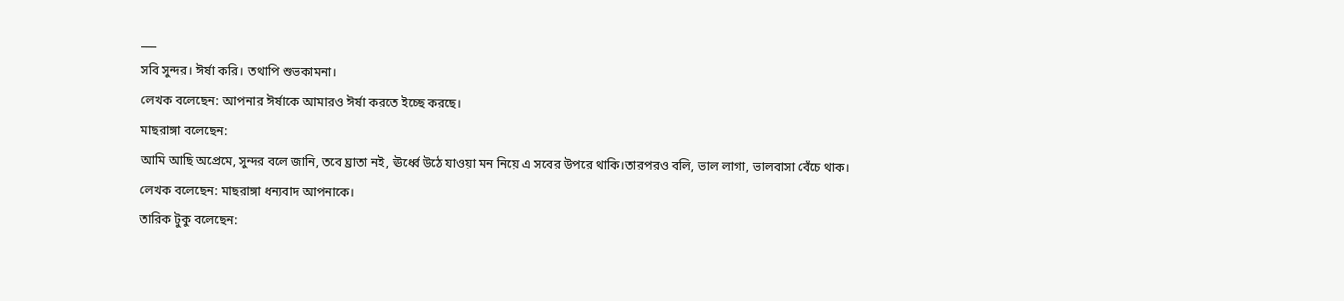___
সবি সুন্দর। ঈর্ষা করি। তথাপি শুভকামনা।
লেখক বলেছেন: আপনার ঈর্ষাকে আমারও ঈর্ষা করতে ইচ্ছে করছে।
মাছরাঙ্গা বলেছেন:
আমি আছি অপ্রেমে, সুন্দর বলে জানি, তবে ঘ্রাতা নই, ঊর্ধ্বে উঠে যাওয়া মন নিয়ে এ সবের উপরে থাকি।তারপরও বলি, ভাল লাগা, ভালবাসা বেঁচে থাক।
লেখক বলেছেন: মাছরাঙ্গা ধন্যবাদ আপনাকে।
তারিক টুকু বলেছেন: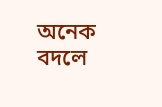অনেক বদলে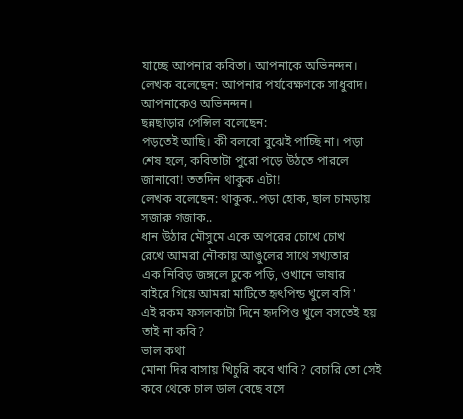যাচ্ছে আপনার কবিতা। আপনাকে অভিনন্দন।
লেখক বলেছেন: আপনার পর্যবেক্ষণকে সাধুবাদ। আপনাকেও অভিনন্দন।
ছন্নছাড়ার পেন্সিল বলেছেন:
পড়তেই আছি। কী বলবো বুঝেই পাচ্ছি না। পড়া শেষ হলে, কবিতাটা পুরো পড়ে উঠতে পারলে জানাবো! ততদিন থাকুক এটা!
লেখক বলেছেন: থাকুক..পড়া হোক, ছাল চামড়ায় সজারু গজাক..
ধান উঠার মৌসুমে একে অপরের চোখে চোখ
রেখে আমরা নৌকায় আঙুলের সাথে সখ্যতার
এক নিবিড় জঙ্গলে ঢুকে পড়ি, ওখানে ভাষার
বাইরে গিয়ে আমরা মাটিতে হৃৎপিন্ড খুলে বসি '
এই রকম ফসলকাটা দিনে হৃদপিণ্ড খুলে বসতেই হয় তাই না কবি?
ভাল কথা
মোনা দির বাসায় খিচুরি কবে খাবি? বেচারি তো সেই কবে থেকে চাল ডাল বেছে বসে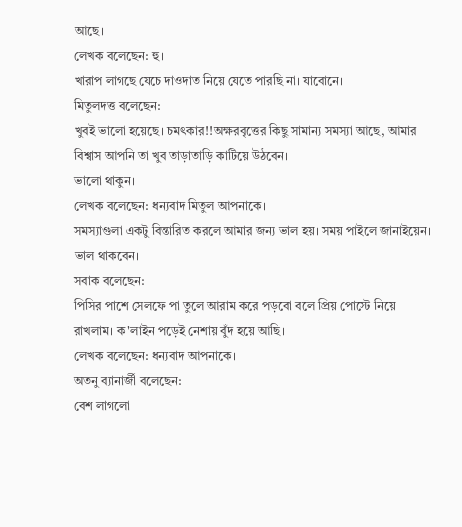আছে।
লেখক বলেছেন: হু।
খারাপ লাগছে যেচে দাওদাত নিয়ে যেতে পারছি না। যাবোনে।
মিতুলদত্ত বলেছেন:
খুবই ভালো হয়েছে। চমৎকার!!অক্ষরবৃত্তের কিছু সামান্য সমস্যা আছে, আমার বিশ্বাস আপনি তা খুব তাড়াতাড়ি কাটিয়ে উঠবেন।
ভালো থাকুন।
লেখক বলেছেন: ধন্যবাদ মিতুল আপনাকে।
সমস্যাগুলা একটু বিন্তারিত করলে আমার জন্য ভাল হয়। সময় পাইলে জানাইয়েন। ভাল থাকবেন।
সবাক বলেছেন:
পিসির পাশে সেলফে পা তুলে আরাম করে পড়বো বলে প্রিয় পোস্টে নিয়ে রাখলাম। ক'লাইন পড়েই নেশায় বুঁদ হয়ে আছি।
লেখক বলেছেন: ধন্যবাদ আপনাকে।
অতনু ব্যানার্জী বলেছেন:
বেশ লাগলো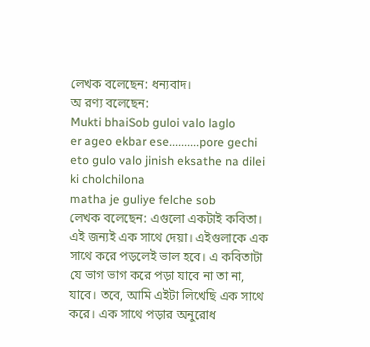লেখক বলেছেন: ধন্যবাদ।
অ রণ্য বলেছেন:
Mukti bhaiSob guloi valo laglo
er ageo ekbar ese..........pore gechi
eto gulo valo jinish eksathe na dilei ki cholchilona
matha je guliye felche sob
লেখক বলেছেন: এগুলো একটাই কবিতা। এই জন্যই এক সাথে দেয়া। এইগুলাকে এক সাথে করে পড়লেই ভাল হবে। এ কবিতাটা যে ভাগ ভাগ করে পড়া যাবে না তা না, যাবে। তবে, আমি এইটা লিখেছি এক সাথে করে। এক সাথে পড়ার অনুরোধ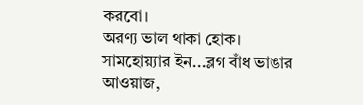করবো।
অরণ্য ভাল থাকা হোক।
সামহোয়্যার ইন...ব্লগ বাঁধ ভাঙার আওয়াজ,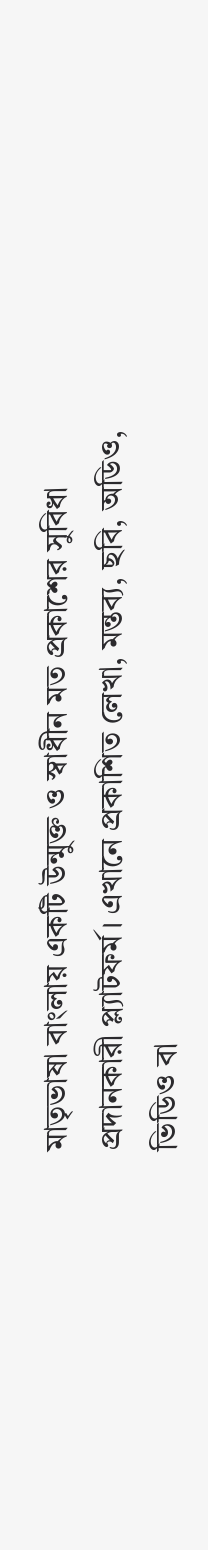মাতৃভাষা বাংলায় একটি উন্মুক্ত ও স্বাধীন মত প্রকাশের সুবিধা প্রদানকারী প্ল্যাটফর্ম। এখানে প্রকাশিত লেখা, মন্তব্য, ছবি, অডিও, ভিডিও বা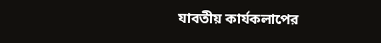যাবতীয় কার্যকলাপের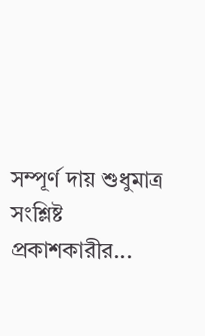সম্পূর্ণ দায় শুধুমাত্র সংশ্লিষ্ট প্রকাশকারীর...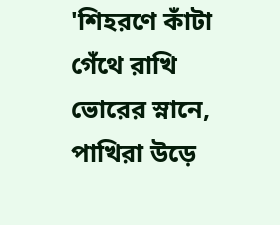'শিহরণে কাঁটা গেঁথে রাখি ভোরের স্নানে, পাখিরা উড়ে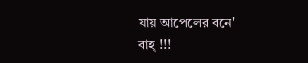যায় আপেলের বনে'
বাহ্ !!!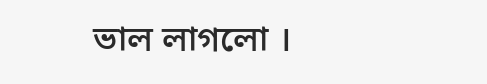ভাল লাগলো ।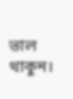ভাল থাকুন।